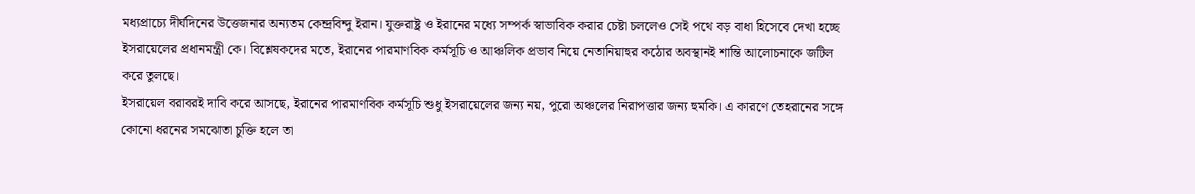মধ্যপ্রাচ্যে দীর্ঘদিনের উত্তেজনার অন্যতম কেন্দ্রবিন্দু ইরান। যুক্তরাষ্ট্র ও ইরানের মধ্যে সম্পর্ক স্বাভাবিক করার চেষ্টা চললেও সেই পথে বড় বাধা হিসেবে দেখা হচ্ছে ইসরায়েলের প্রধানমন্ত্রী কে। বিশ্লেষকদের মতে, ইরানের পারমাণবিক কর্মসূচি ও আঞ্চলিক প্রভাব নিয়ে নেতানিয়াহুর কঠোর অবস্থানই শান্তি আলোচনাকে জটিল করে তুলছে।
ইসরায়েল বরাবরই দাবি করে আসছে, ইরানের পারমাণবিক কর্মসূচি শুধু ইসরায়েলের জন্য নয়, পুরো অঞ্চলের নিরাপত্তার জন্য হুমকি। এ কারণে তেহরানের সঙ্গে কোনো ধরনের সমঝোতা চুক্তি হলে তা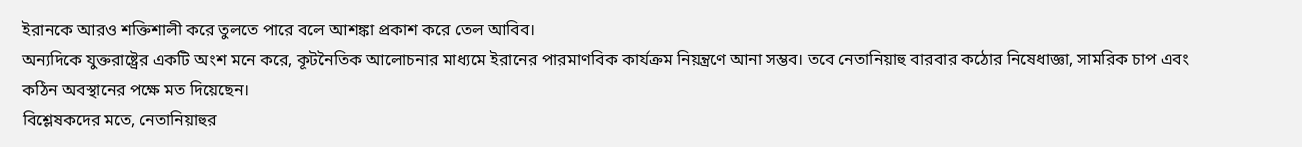ইরানকে আরও শক্তিশালী করে তুলতে পারে বলে আশঙ্কা প্রকাশ করে তেল আবিব।
অন্যদিকে যুক্তরাষ্ট্রের একটি অংশ মনে করে, কূটনৈতিক আলোচনার মাধ্যমে ইরানের পারমাণবিক কার্যক্রম নিয়ন্ত্রণে আনা সম্ভব। তবে নেতানিয়াহু বারবার কঠোর নিষেধাজ্ঞা, সামরিক চাপ এবং কঠিন অবস্থানের পক্ষে মত দিয়েছেন।
বিশ্লেষকদের মতে, নেতানিয়াহুর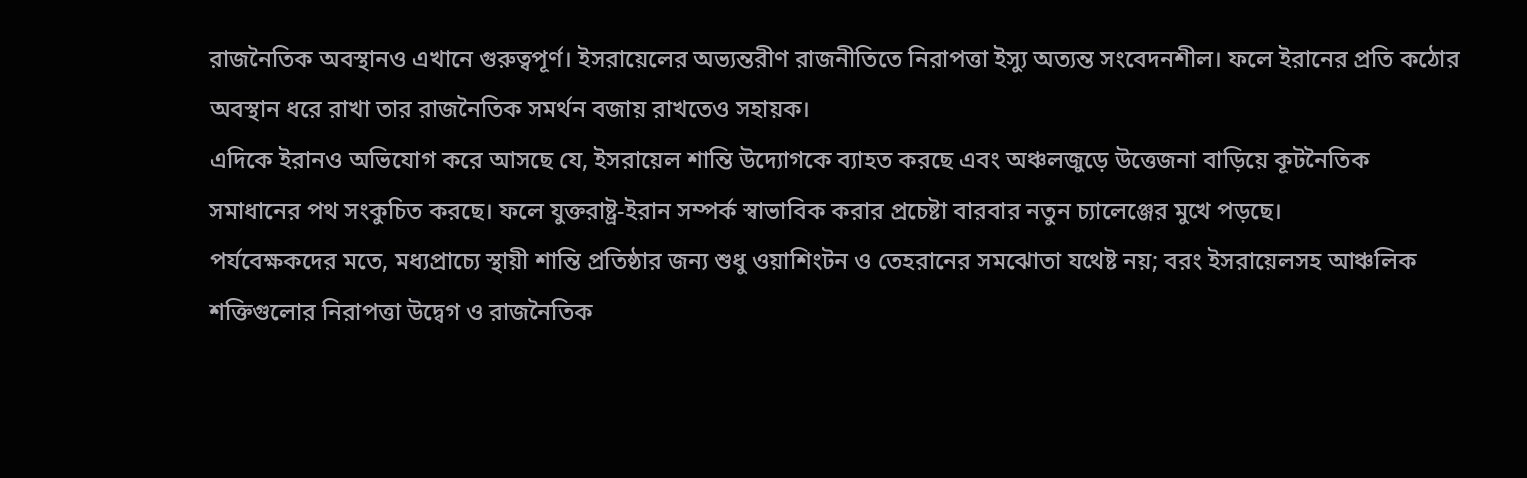রাজনৈতিক অবস্থানও এখানে গুরুত্বপূর্ণ। ইসরায়েলের অভ্যন্তরীণ রাজনীতিতে নিরাপত্তা ইস্যু অত্যন্ত সংবেদনশীল। ফলে ইরানের প্রতি কঠোর অবস্থান ধরে রাখা তার রাজনৈতিক সমর্থন বজায় রাখতেও সহায়ক।
এদিকে ইরানও অভিযোগ করে আসছে যে, ইসরায়েল শান্তি উদ্যোগকে ব্যাহত করছে এবং অঞ্চলজুড়ে উত্তেজনা বাড়িয়ে কূটনৈতিক সমাধানের পথ সংকুচিত করছে। ফলে যুক্তরাষ্ট্র-ইরান সম্পর্ক স্বাভাবিক করার প্রচেষ্টা বারবার নতুন চ্যালেঞ্জের মুখে পড়ছে।
পর্যবেক্ষকদের মতে, মধ্যপ্রাচ্যে স্থায়ী শান্তি প্রতিষ্ঠার জন্য শুধু ওয়াশিংটন ও তেহরানের সমঝোতা যথেষ্ট নয়; বরং ইসরায়েলসহ আঞ্চলিক শক্তিগুলোর নিরাপত্তা উদ্বেগ ও রাজনৈতিক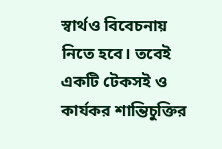স্বার্থও বিবেচনায় নিতে হবে। তবেই একটি টেকসই ও কার্যকর শান্তিচুক্তির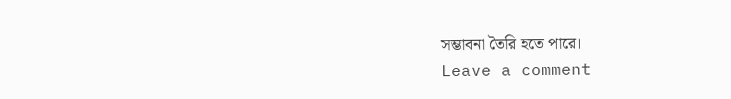সম্ভাবনা তৈরি হতে পারে।
Leave a comment